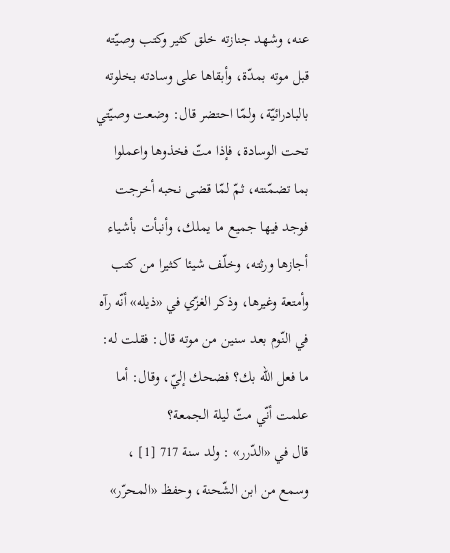عنه، وشهد جنازته خلق كثير وكتب وصيّته قبل موته بمدّة، وأبقاها على وسادته بخلوته بالبادرائيّة، ولمّا احتضر قال: وضعت وصيّتي تحت الوسادة، فإذا متّ فخذوها واعملوا بما تضمّنته، ثمّ لمّا قضى نحبه أخرجت فوجد فيها جميع ما يملك، وأنبأت بأشياء أجازها ورثته، وخلّف شيئا كثيرا من كتب وأمتعة وغيرها، وذكر الغزّي في «ذيله» أنّه رآه في النّوم بعد سنين من موته قال: فقلت له: ما فعل الله بك؟ فضحك إليّ، وقال: أما علمت أنّي متّ ليلة الجمعة؟
قال في «الدّرر» : ولد سنة 717 [1] ، وسمع من ابن الشّحنة، وحفظ «المحرّر»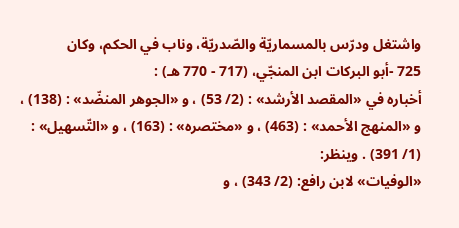واشتغل ودرّس بالمسماريّة والصّدريّة، وناب في الحكم، وكان
725 -أبو البركات ابن المنجّي، (717 - 770 هـ) :
أخباره في «المقصد الأرشد» : (2/ 53) ، و «الجوهر المنضّد» : (138) ، و «المنهج الأحمد» : (463) ، و «مختصره» : (163) ، و «التّسهيل» : (1/ 391) . وينظر:
«الوفيات» لابن رافع: (2/ 343) ، و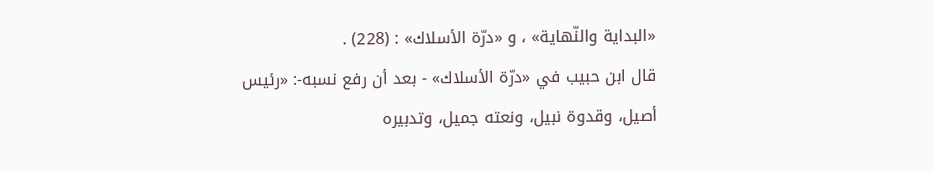«البداية والنّهاية» ، و «درّة الأسلاك» : (228) .
قال ابن حبيب في «درّة الأسلاك» - بعد أن رفع نسبه-: «رئيس أصيل، وقدوة نبيل، ونعته جميل، وتدبيره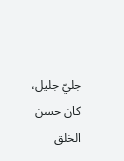جليّ جليل، كان حسن الخلق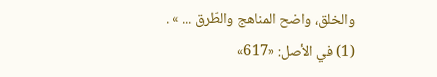والخلق، واضح المناهج والطّرق ... » .
(1) في الأصل: «617»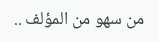من سهو من المؤلف ..